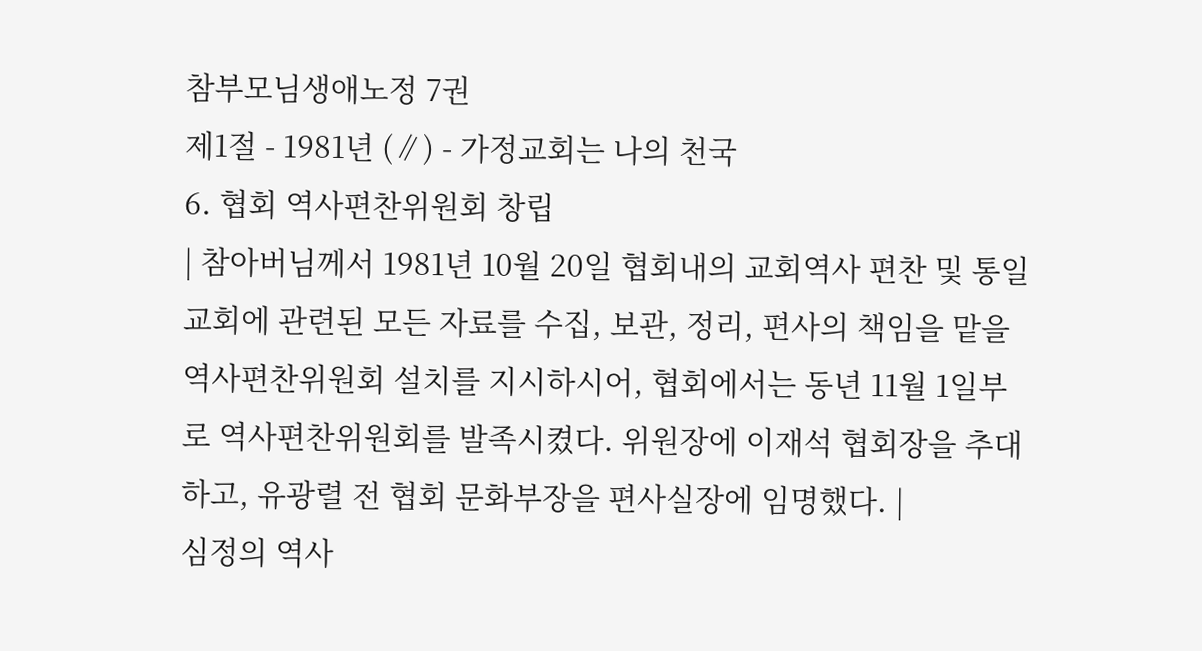참부모님생애노정 7권
제1절 - 1981년 (∥) - 가정교회는 나의 천국
6. 협회 역사편찬위원회 창립
| 참아버님께서 1981년 10월 20일 협회내의 교회역사 편찬 및 통일교회에 관련된 모든 자료를 수집, 보관, 정리, 편사의 책임을 맡을 역사편찬위원회 설치를 지시하시어, 협회에서는 동년 11월 1일부로 역사편찬위원회를 발족시켰다. 위원장에 이재석 협회장을 추대하고, 유광렬 전 협회 문화부장을 편사실장에 임명했다. |
심정의 역사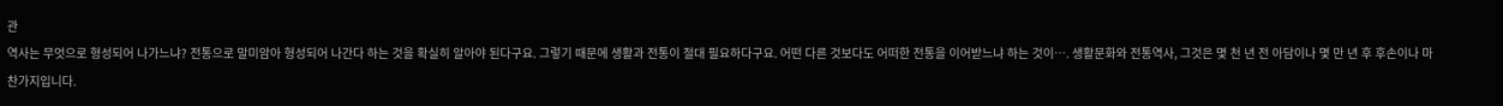관
역사는 무엇으로 형성되어 나가느냐? 전통으로 말미암아 형성되어 나간다 하는 것을 확실히 알아야 된다구요. 그렇기 때문에 생활과 전통이 절대 필요하다구요. 어떤 다른 것보다도 어떠한 전통을 이어받느냐 하는 것이…. 생활문화와 전통역사, 그것은 몇 천 년 전 아담이나 몇 만 년 후 후손이나 마찬가지입니다.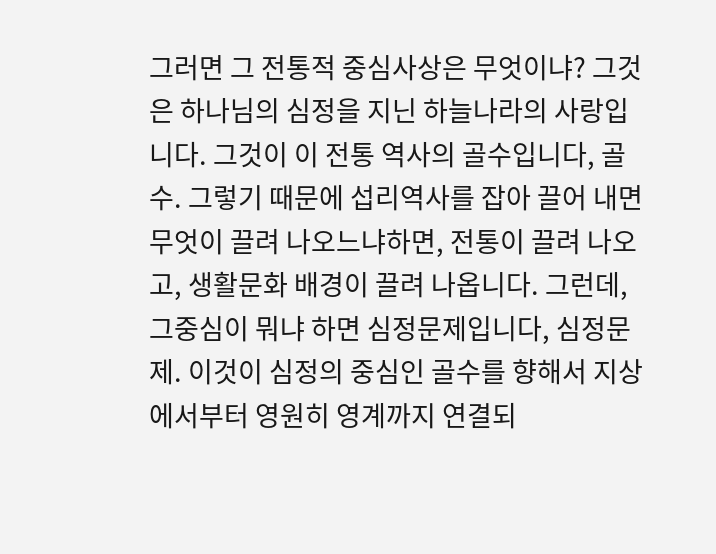그러면 그 전통적 중심사상은 무엇이냐? 그것은 하나님의 심정을 지닌 하늘나라의 사랑입니다. 그것이 이 전통 역사의 골수입니다, 골수. 그렇기 때문에 섭리역사를 잡아 끌어 내면 무엇이 끌려 나오느냐하면, 전통이 끌려 나오고, 생활문화 배경이 끌려 나옵니다. 그런데, 그중심이 뭐냐 하면 심정문제입니다, 심정문제. 이것이 심정의 중심인 골수를 향해서 지상에서부터 영원히 영계까지 연결되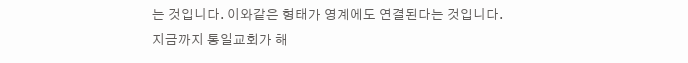는 것입니다. 이와같은 형태가 영계에도 연결된다는 것입니다.
지금까지 통일교회가 해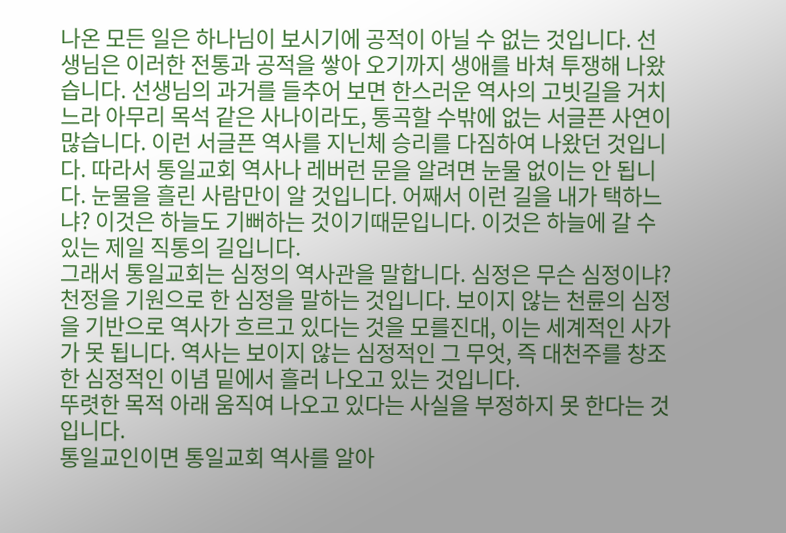나온 모든 일은 하나님이 보시기에 공적이 아닐 수 없는 것입니다. 선생님은 이러한 전통과 공적을 쌓아 오기까지 생애를 바쳐 투쟁해 나왔습니다. 선생님의 과거를 들추어 보면 한스러운 역사의 고빗길을 거치느라 아무리 목석 같은 사나이라도, 통곡할 수밖에 없는 서글픈 사연이 많습니다. 이런 서글픈 역사를 지닌체 승리를 다짐하여 나왔던 것입니다. 따라서 통일교회 역사나 레버런 문을 알려면 눈물 없이는 안 됩니다. 눈물을 흘린 사람만이 알 것입니다. 어째서 이런 길을 내가 택하느냐? 이것은 하늘도 기뻐하는 것이기때문입니다. 이것은 하늘에 갈 수 있는 제일 직통의 길입니다.
그래서 통일교회는 심정의 역사관을 말합니다. 심정은 무슨 심정이냐? 천정을 기원으로 한 심정을 말하는 것입니다. 보이지 않는 천륜의 심정을 기반으로 역사가 흐르고 있다는 것을 모를진대, 이는 세계적인 사가가 못 됩니다. 역사는 보이지 않는 심정적인 그 무엇, 즉 대천주를 창조한 심정적인 이념 밑에서 흘러 나오고 있는 것입니다.
뚜렷한 목적 아래 움직여 나오고 있다는 사실을 부정하지 못 한다는 것입니다.
통일교인이면 통일교회 역사를 알아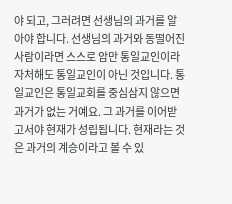야 되고, 그러려면 선생님의 과거를 알아야 합니다. 선생님의 과거와 동떨어진 사람이라면 스스로 암만 통일교인이라 자처해도 통일교인이 아닌 것입니다. 통일교인은 통일교회를 중심삼지 않으면 과거가 없는 거예요. 그 과거를 이어받고서야 현재가 성립됩니다. 현재라는 것은 과거의 계승이라고 볼 수 있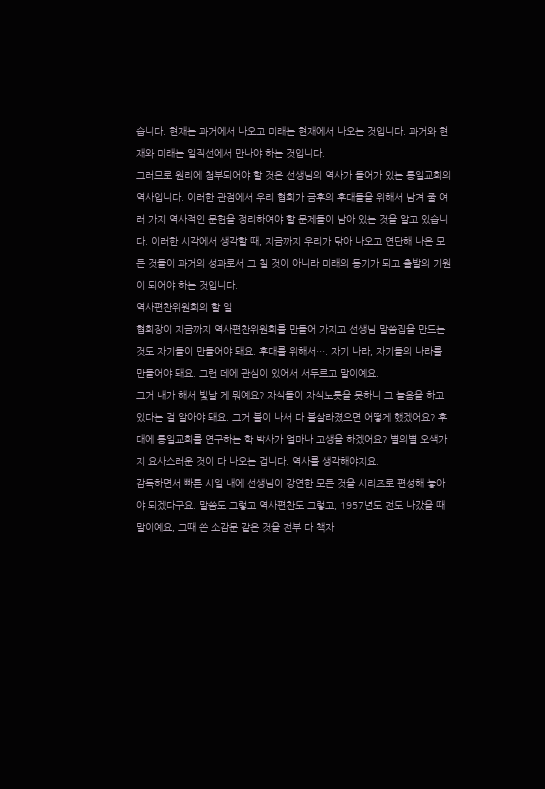습니다. 현재는 과거에서 나오고 미래는 현재에서 나오는 것입니다. 과거와 현재와 미래는 일직선에서 만나야 하는 것입니다.
그러므로 원리에 첨부되어야 할 것은 선생님의 역사가 들어가 있는 통일교회의 역사입니다. 이러한 관점에서 우리 협회가 금후의 후대들을 위해서 남겨 줄 여러 가지 역사적인 문헌을 정리하여야 할 문제들이 남아 있는 것을 알고 있습니다. 이러한 시각에서 생각할 때, 지금까지 우리가 닦아 나오고 연단해 나온 모든 것들이 과거의 성과로서 그 칠 것이 아니라 미래의 동기가 되고 출발의 기원이 되어야 하는 것입니다.
역사편찬위원회의 할 일
협회장이 지금까지 역사편찬위원회를 만들어 가지고 선생님 말씀집을 만드는 것도 자기들이 만들어야 돼요. 후대를 위해서…. 자기 나라, 자기들의 나라를 만들어야 돼요. 그런 데에 관심이 있어서 서두르고 말이예요.
그거 내가 해서 빛날 게 뭐예요? 자식들이 자식노릇을 못하니 그 놀음을 하고 있다는 걸 알아야 돼요. 그거 불이 나서 다 불살라졌으면 어떻게 했겠어요? 후대에 통일교회를 연구하는 학 박사가 얼마나 고생을 하겠어요? 별의별 오색가지 요사스러운 것이 다 나오는 겁니다. 역사를 생각해야지요.
감독하면서 빠른 시일 내에 선생님이 강연한 모든 것을 시리즈로 편성해 놓아야 되겠다구요. 말씀도 그렇고 역사편찬도 그렇고, 1957년도 전도 나갔을 때 말이예요, 그때 쓴 소감문 같은 것을 전부 다 책자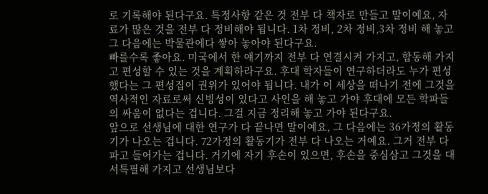로 기록해야 된다구요. 특정사항 같은 것 전부 다 책자로 만들고 말이예요, 자료가 많은 것을 전부 다 정비해야 됩니다. 1차 정비, 2차 정비,3차 정비 해 놓고 그 다음에는 박물관에다 쌓아 놓아야 된다구요.
빠를수록 좋아요. 미국에서 한 얘기까지 전부 다 연결시켜 가지고, 합동해 가지고 편성할 수 있는 것을 계획하라구요. 후대 학자들이 연구하더라도 누가 편성했다는 그 편성집이 권위가 있어야 됩니다. 내가 이 세상을 떠나기 전에 그것을 역사적인 자료로써 신빙성이 있다고 사인을 해 놓고 가야 후대에 모든 학파들의 싸움이 없다는 겁니다. 그걸 지금 정리해 놓고 가야 된다구요.
앞으로 선생님에 대한 연구가 다 끝나면 말이예요, 그 다음에는 36가정의 활동기가 나오는 겁니다. 72가정의 활동기가 전부 다 나오는 거예요. 그거 전부 다 파고 들어가는 겁니다. 거기에 자기 후손이 있으면, 후손을 중심삼고 그것을 대서특필해 가지고 선생님보다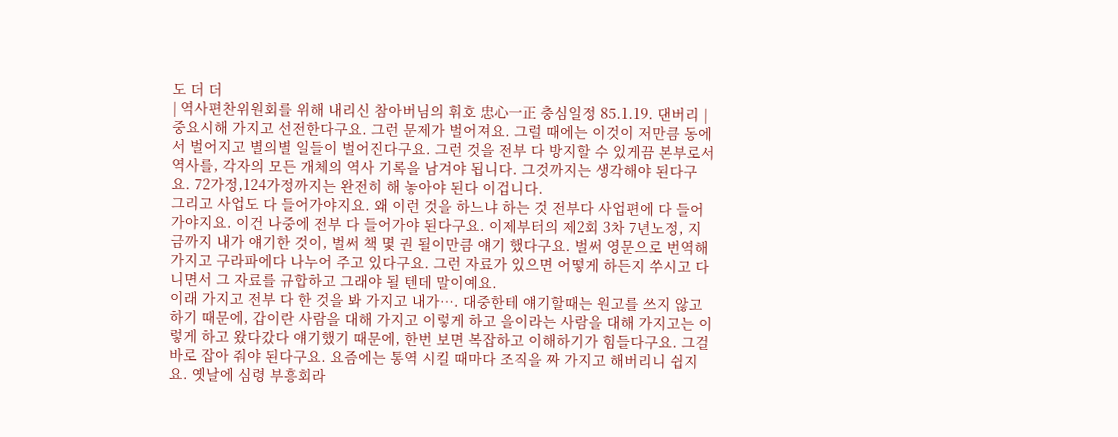도 더 더
| 역사편찬위원회를 위해 내리신 참아버님의 휘호 忠心一正 충심일정 85.1.19. 댄버리 |
중요시해 가지고 선전한다구요. 그런 문제가 벌어져요. 그럴 때에는 이것이 저만큼 동에서 벌어지고 별의별 일들이 벌어진다구요. 그런 것을 전부 다 방지할 수 있게끔 본부로서 역사를, 각자의 모든 개체의 역사 기록을 남겨야 됩니다. 그것까지는 생각해야 된다구요. 72가정,124가정까지는 완전히 해 놓아야 된다 이겁니다.
그리고 사업도 다 들어가야지요. 왜 이런 것을 하느냐 하는 것 전부다 사업편에 다 들어가야지요. 이건 나중에 전부 다 들어가야 된다구요. 이제부터의 제2회 3차 7년노정, 지금까지 내가 얘기한 것이, 벌써 책 몇 권 될이만큼 얘기 했다구요. 벌써 영문으로 번역해 가지고 구라파에다 나누어 주고 있다구요. 그런 자료가 있으면 어떻게 하든지 쑤시고 다니면서 그 자료를 규합하고 그래야 될 텐데 말이예요.
이래 가지고 전부 다 한 것을 봐 가지고 내가…. 대중한테 얘기할때는 원고를 쓰지 않고 하기 때문에, 갑이란 사람을 대해 가지고 이렇게 하고 을이라는 사람을 대해 가지고는 이렇게 하고 왔다갔다 얘기했기 때문에, 한번 보면 복잡하고 이해하기가 힘들다구요. 그걸 바로 잡아 줘야 된다구요. 요즘에는 통역 시킬 때마다 조직을 짜 가지고 해버리니 쉽지요. 옛날에 심령 부흥회라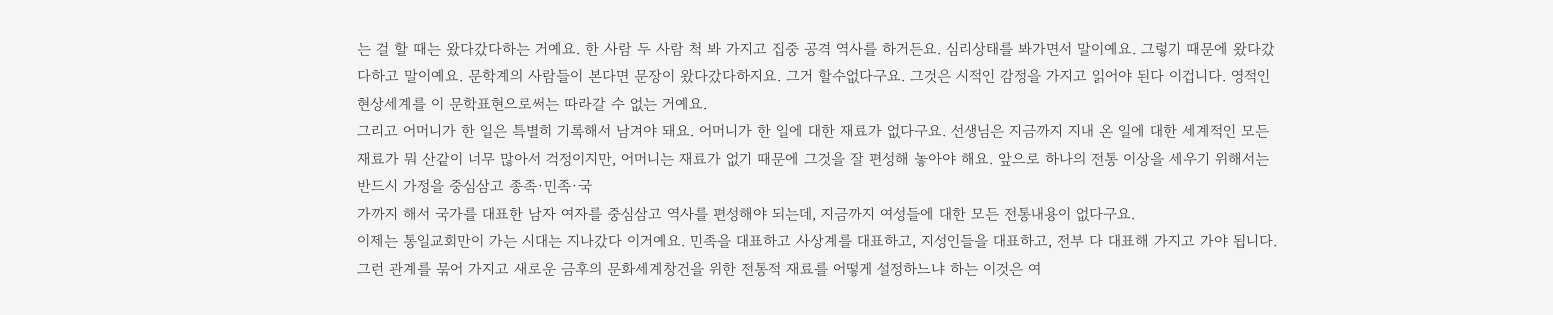는 걸 할 때는 왔다갔다하는 거예요. 한 사람 두 사람 척 봐 가지고 집중 공격 역사를 하거든요. 심리상태를 봐가면서 말이예요. 그렇기 때문에 왔다갔다하고 말이예요. 문학계의 사람들이 본다면 문장이 왔다갔다하지요. 그거 할수없다구요. 그것은 시적인 감정을 가지고 읽어야 된다 이겁니다. 영적인 현상세계를 이 문학표현으로써는 따라갈 수 없는 거예요.
그리고 어머니가 한 일은 특별히 기록해서 남겨야 돼요. 어머니가 한 일에 대한 재료가 없다구요. 선생님은 지금까지 지내 온 일에 대한 세계적인 모든 재료가 뭐 산같이 너무 많아서 걱정이지만, 어머니는 재료가 없기 때문에 그것을 잘 편성해 놓아야 해요. 앞으로 하나의 전통 이상을 세우기 위해서는 반드시 가정을 중심삼고 종족·민족·국
가까지 해서 국가를 대표한 남자 여자를 중심삼고 역사를 편성해야 되는데, 지금까지 여성들에 대한 모든 전통내용이 없다구요.
이제는 통일교회만이 가는 시대는 지나갔다 이거예요. 민족을 대표하고 사상계를 대표하고, 지성인들을 대표하고, 전부 다 대표해 가지고 가야 됩니다. 그런 관계를 묶어 가지고 새로운 금후의 문화세계창건을 위한 전통적 재료를 어떻게 설정하느냐 하는 이것은 여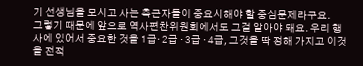기 선생님을 모시고 사는 측근자들이 중요시해야 할 중심문제라구요.
그렇기 때문에 앞으로 역사편찬위원회에서도 그걸 알아야 돼요. 우리 행사에 있어서 중요한 것을 1급· 2급 · 3급 · 4급, 그것을 딱 정해 가지고 이것을 전적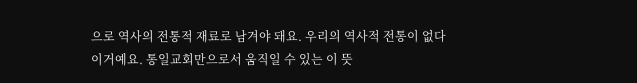으로 역사의 전통적 재료로 남겨야 돼요. 우리의 역사적 전통이 없다 이거예요. 통일교회만으로서 움직일 수 있는 이 뜻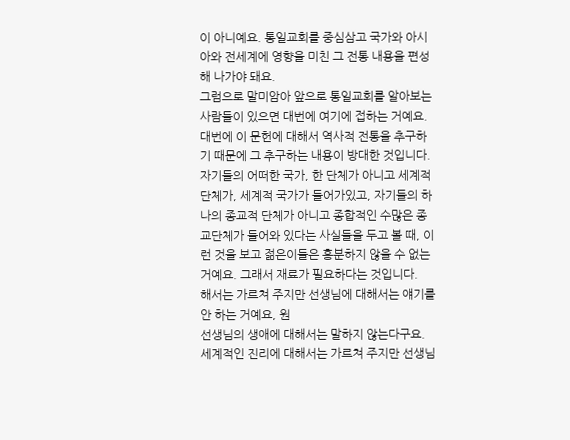이 아니예요. 통일교회를 중심삼고 국가와 아시아와 전세계에 영향을 미친 그 전통 내용을 편성해 나가야 돼요.
그럼으로 말미암아 앞으로 통일교회를 알아보는 사람들이 있으면 대번에 여기에 접하는 거예요. 대번에 이 문헌에 대해서 역사적 전통을 추구하기 때문에 그 추구하는 내용이 방대한 것입니다. 자기들의 어떠한 국가, 한 단체가 아니고 세계적 단체가, 세계적 국가가 들어가있고, 자기들의 하나의 종교적 단체가 아니고 종합적인 수많은 종교단체가 들어와 있다는 사실들을 두고 볼 때, 이런 것을 보고 젊은이들은 흥분하지 않을 수 없는 거예요. 그래서 재료가 필요하다는 것입니다.
해서는 가르쳐 주지만 선생님에 대해서는 얘기를 안 하는 거예요, 원
선생님의 생애에 대해서는 말하지 않는다구요. 세계적인 진리에 대해서는 가르쳐 주지만 선생님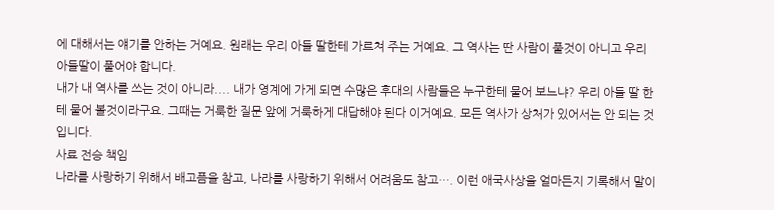에 대해서는 얘기를 안하는 거예요. 원래는 우리 아들 딸한테 가르쳐 주는 거예요. 그 역사는 딴 사람이 풀것이 아니고 우리 아들딸이 풀어야 합니다.
내가 내 역사를 쓰는 것이 아니라.... 내가 영계에 가게 되면 수많은 후대의 사람들은 누구한테 물어 보느냐? 우리 아들 딸 한테 물어 볼것이라구요. 그때는 거룩한 질문 앞에 거룩하게 대답해야 된다 이거예요. 모든 역사가 상처가 있어서는 안 되는 것입니다.
사료 전승 책임
나라를 사랑하기 위해서 배고픔을 참고, 나라를 사랑하기 위해서 어려움도 참고…. 이런 애국사상을 얼마든지 기록해서 말이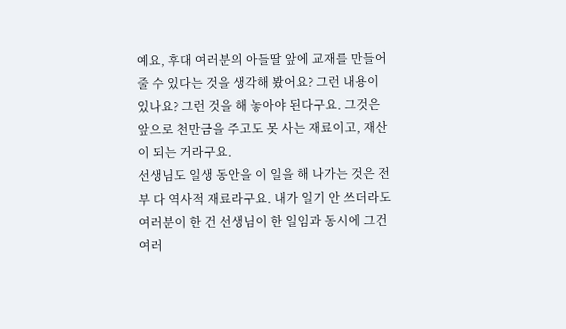예요, 후대 여러분의 아들딸 앞에 교재를 만들어 줄 수 있다는 것을 생각해 봤어요? 그런 내용이 있나요? 그런 것을 해 놓아야 된다구요. 그것은 앞으로 천만금을 주고도 못 사는 재료이고, 재산이 되는 거라구요.
선생님도 일생 동안을 이 일을 해 나가는 것은 전부 다 역사적 재료라구요. 내가 일기 안 쓰더라도 여러분이 한 건 선생님이 한 일임과 동시에 그건 여러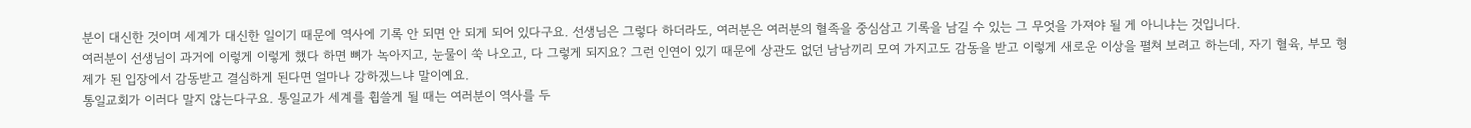분이 대신한 것이며 세계가 대신한 일이기 때문에 역사에 기록 안 되면 안 되게 되어 있다구요. 선생님은 그렇다 하더라도, 여러분은 여러분의 혈족을 중심삼고 기록을 남길 수 있는 그 무엇을 가져야 될 게 아니냐는 것입니다.
여러분이 선생님이 과거에 이렇게 이렇게 했다 하면 뼈가 녹아지고, 눈물이 쑥 나오고, 다 그렇게 되지요? 그런 인연이 있기 때문에 상관도 없던 남남끼리 모여 가지고도 감동을 받고 이렇게 새로운 이상을 펼쳐 보려고 하는데, 자기 혈육, 부모 형제가 된 입장에서 감동받고 결심하게 된다면 얼마나 강하겠느냐 말이예요.
통일교회가 이러다 말지 않는다구요. 통일교가 세계를 휩쓸게 될 때는 여러분이 역사를 두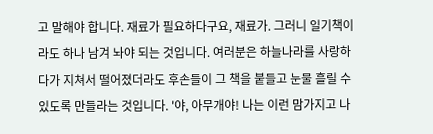고 말해야 합니다. 재료가 필요하다구요, 재료가. 그러니 일기책이라도 하나 남겨 놔야 되는 것입니다. 여러분은 하늘나라를 사랑하다가 지쳐서 떨어졌더라도 후손들이 그 책을 붙들고 눈물 흘릴 수 있도록 만들라는 것입니다. '야, 아무개야! 나는 이런 맘가지고 나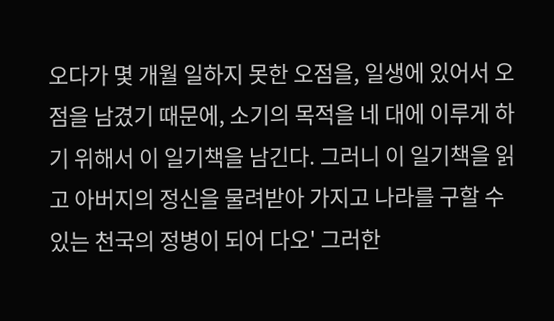오다가 몇 개월 일하지 못한 오점을, 일생에 있어서 오점을 남겼기 때문에, 소기의 목적을 네 대에 이루게 하기 위해서 이 일기책을 남긴다. 그러니 이 일기책을 읽고 아버지의 정신을 물려받아 가지고 나라를 구할 수 있는 천국의 정병이 되어 다오' 그러한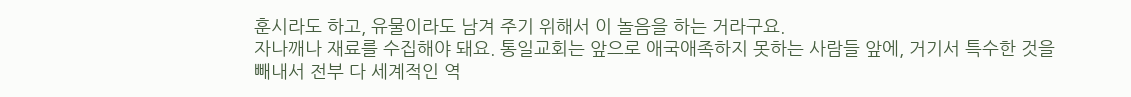훈시라도 하고, 유물이라도 남겨 주기 위해서 이 놀음을 하는 거라구요.
자나깨나 재료를 수집해야 돼요. 통일교회는 앞으로 애국애족하지 못하는 사람들 앞에, 거기서 특수한 것을 빼내서 전부 다 세계적인 역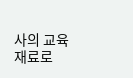사의 교육재료로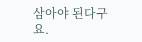삼아야 된다구요.